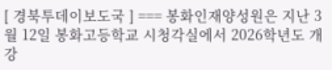[ 경북투데이보도국 ] === 봉화인재양성원은 지난 3월 12일 봉화고등학교 시청각실에서 2026학년도 개강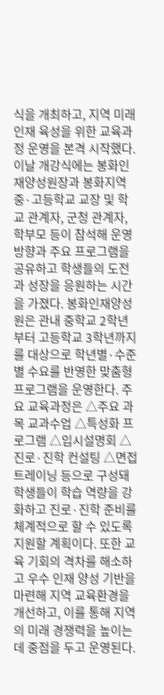식을 개최하고, 지역 미래인재 육성을 위한 교육과정 운영을 본격 시작했다. 이날 개강식에는 봉화인재양성원장과 봉화지역 중·고등학교 교장 및 학교 관계자, 군청 관계자, 학부모 등이 참석해 운영 방향과 주요 프로그램을 공유하고 학생들의 도전과 성장을 응원하는 시간을 가졌다. 봉화인재양성원은 관내 중학교 2학년부터 고등학교 3학년까지를 대상으로 학년별·수준별 수요를 반영한 맞춤형 프로그램을 운영한다. 주요 교육과정은 △주요 과목 교과수업 △특성화 프로그램 △입시설명회 △진로·진학 컨설팅 △면접 트레이닝 등으로 구성돼 학생들이 학습 역량을 강화하고 진로·진학 준비를 체계적으로 할 수 있도록 지원할 계획이다. 또한 교육 기회의 격차를 해소하고 우수 인재 양성 기반을 마련해 지역 교육환경을 개선하고, 이를 통해 지역의 미래 경쟁력을 높이는 데 중점을 두고 운영된다.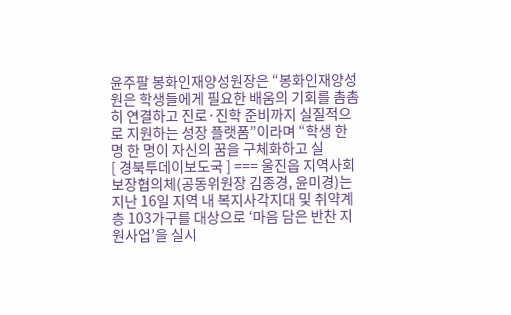윤주팔 봉화인재양성원장은 “봉화인재양성원은 학생들에게 필요한 배움의 기회를 촘촘히 연결하고 진로·진학 준비까지 실질적으로 지원하는 성장 플랫폼”이라며 “학생 한 명 한 명이 자신의 꿈을 구체화하고 실
[ 경북투데이보도국 ] === 울진읍 지역사회보장협의체(공동위원장 김종경, 윤미경)는 지난 16일 지역 내 복지사각지대 및 취약계층 103가구를 대상으로 ‘마음 담은 반찬 지원사업’을 실시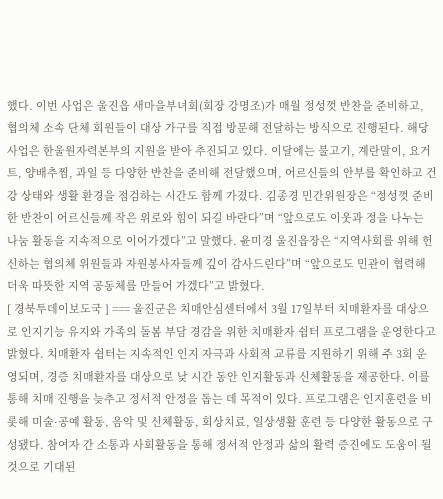했다. 이번 사업은 울진읍 새마을부녀회(회장 강명조)가 매월 정성껏 반찬을 준비하고, 협의체 소속 단체 회원들이 대상 가구를 직접 방문해 전달하는 방식으로 진행된다. 해당 사업은 한울원자력본부의 지원을 받아 추진되고 있다. 이달에는 불고기, 계란말이, 요거트, 양배추찜, 과일 등 다양한 반찬을 준비해 전달했으며, 어르신들의 안부를 확인하고 건강 상태와 생활 환경을 점검하는 시간도 함께 가졌다. 김종경 민간위원장은 “정성껏 준비한 반찬이 어르신들께 작은 위로와 힘이 되길 바란다”며 “앞으로도 이웃과 정을 나누는 나눔 활동을 지속적으로 이어가겠다”고 말했다. 윤미경 울진읍장은 “지역사회를 위해 헌신하는 협의체 위원들과 자원봉사자들께 깊이 감사드린다”며 “앞으로도 민관이 협력해 더욱 따뜻한 지역 공동체를 만들어 가겠다”고 밝혔다.
[ 경북투데이보도국 ] === 울진군은 치매안심센터에서 3월 17일부터 치매환자를 대상으로 인지기능 유지와 가족의 돌봄 부담 경감을 위한 치매환자 쉼터 프로그램을 운영한다고 밝혔다. 치매환자 쉼터는 지속적인 인지 자극과 사회적 교류를 지원하기 위해 주 3회 운영되며, 경증 치매환자를 대상으로 낮 시간 동안 인지활동과 신체활동을 제공한다. 이를 통해 치매 진행을 늦추고 정서적 안정을 돕는 데 목적이 있다. 프로그램은 인지훈련을 비롯해 미술·공예 활동, 음악 및 신체활동, 회상치료, 일상생활 훈련 등 다양한 활동으로 구성됐다. 참여자 간 소통과 사회활동을 통해 정서적 안정과 삶의 활력 증진에도 도움이 될 것으로 기대된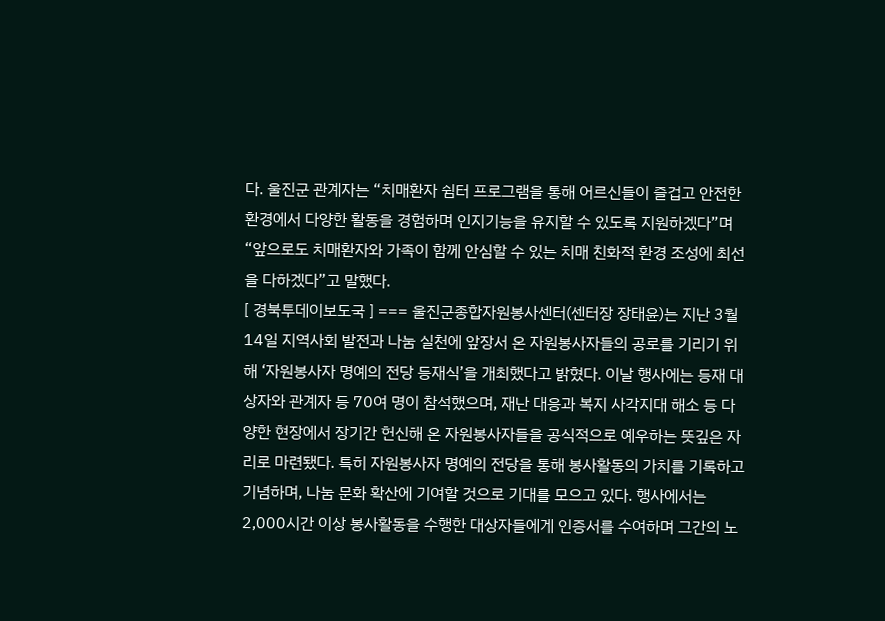다. 울진군 관계자는 “치매환자 쉼터 프로그램을 통해 어르신들이 즐겁고 안전한 환경에서 다양한 활동을 경험하며 인지기능을 유지할 수 있도록 지원하겠다”며 “앞으로도 치매환자와 가족이 함께 안심할 수 있는 치매 친화적 환경 조성에 최선을 다하겠다”고 말했다.
[ 경북투데이보도국 ] === 울진군종합자원봉사센터(센터장 장태윤)는 지난 3월 14일 지역사회 발전과 나눔 실천에 앞장서 온 자원봉사자들의 공로를 기리기 위해 ‘자원봉사자 명예의 전당 등재식’을 개최했다고 밝혔다. 이날 행사에는 등재 대상자와 관계자 등 70여 명이 참석했으며, 재난 대응과 복지 사각지대 해소 등 다양한 현장에서 장기간 헌신해 온 자원봉사자들을 공식적으로 예우하는 뜻깊은 자리로 마련됐다. 특히 자원봉사자 명예의 전당을 통해 봉사활동의 가치를 기록하고 기념하며, 나눔 문화 확산에 기여할 것으로 기대를 모으고 있다. 행사에서는 2,000시간 이상 봉사활동을 수행한 대상자들에게 인증서를 수여하며 그간의 노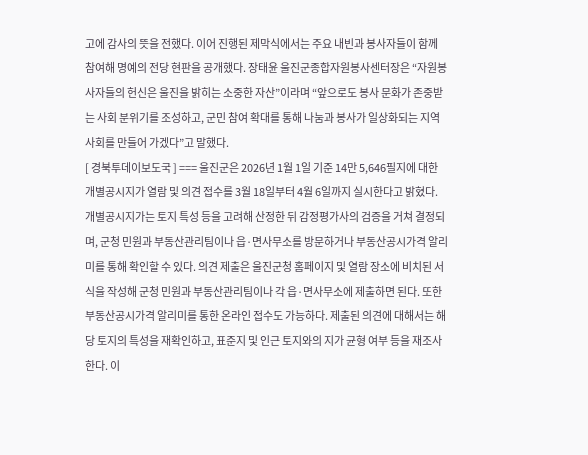고에 감사의 뜻을 전했다. 이어 진행된 제막식에서는 주요 내빈과 봉사자들이 함께 참여해 명예의 전당 현판을 공개했다. 장태윤 울진군종합자원봉사센터장은 “자원봉사자들의 헌신은 울진을 밝히는 소중한 자산”이라며 “앞으로도 봉사 문화가 존중받는 사회 분위기를 조성하고, 군민 참여 확대를 통해 나눔과 봉사가 일상화되는 지역사회를 만들어 가겠다”고 말했다.
[ 경북투데이보도국 ] === 울진군은 2026년 1월 1일 기준 14만 5,646필지에 대한 개별공시지가 열람 및 의견 접수를 3월 18일부터 4월 6일까지 실시한다고 밝혔다. 개별공시지가는 토지 특성 등을 고려해 산정한 뒤 감정평가사의 검증을 거쳐 결정되며, 군청 민원과 부동산관리팀이나 읍·면사무소를 방문하거나 부동산공시가격 알리미를 통해 확인할 수 있다. 의견 제출은 울진군청 홈페이지 및 열람 장소에 비치된 서식을 작성해 군청 민원과 부동산관리팀이나 각 읍·면사무소에 제출하면 된다. 또한 부동산공시가격 알리미를 통한 온라인 접수도 가능하다. 제출된 의견에 대해서는 해당 토지의 특성을 재확인하고, 표준지 및 인근 토지와의 지가 균형 여부 등을 재조사한다. 이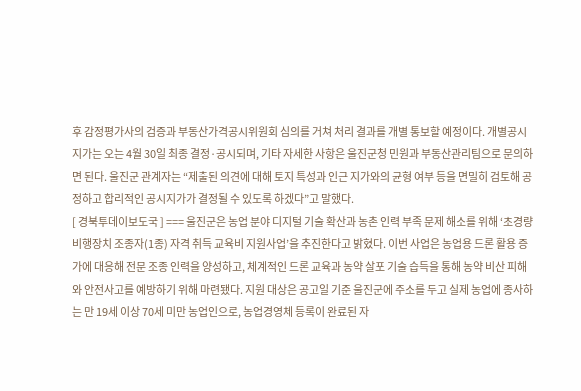후 감정평가사의 검증과 부동산가격공시위원회 심의를 거쳐 처리 결과를 개별 통보할 예정이다. 개별공시지가는 오는 4월 30일 최종 결정·공시되며, 기타 자세한 사항은 울진군청 민원과 부동산관리팀으로 문의하면 된다. 울진군 관계자는 “제출된 의견에 대해 토지 특성과 인근 지가와의 균형 여부 등을 면밀히 검토해 공정하고 합리적인 공시지가가 결정될 수 있도록 하겠다”고 말했다.
[ 경북투데이보도국 ] === 울진군은 농업 분야 디지털 기술 확산과 농촌 인력 부족 문제 해소를 위해 ‘초경량비행장치 조종자(1종) 자격 취득 교육비 지원사업’을 추진한다고 밝혔다. 이번 사업은 농업용 드론 활용 증가에 대응해 전문 조종 인력을 양성하고, 체계적인 드론 교육과 농약 살포 기술 습득을 통해 농약 비산 피해와 안전사고를 예방하기 위해 마련됐다. 지원 대상은 공고일 기준 울진군에 주소를 두고 실제 농업에 종사하는 만 19세 이상 70세 미만 농업인으로, 농업경영체 등록이 완료된 자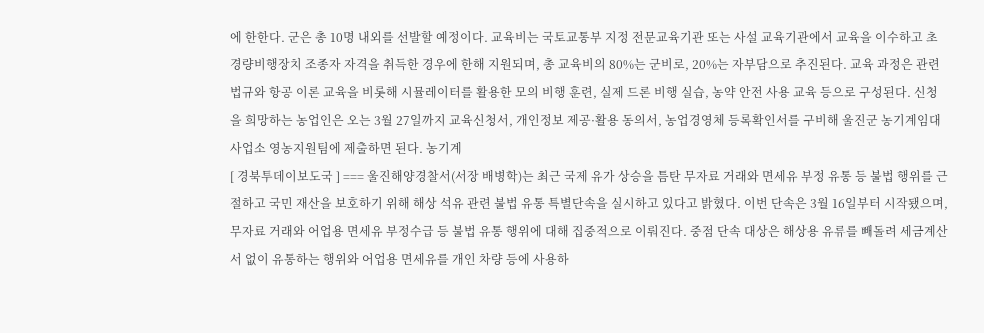에 한한다. 군은 총 10명 내외를 선발할 예정이다. 교육비는 국토교통부 지정 전문교육기관 또는 사설 교육기관에서 교육을 이수하고 초경량비행장치 조종자 자격을 취득한 경우에 한해 지원되며, 총 교육비의 80%는 군비로, 20%는 자부담으로 추진된다. 교육 과정은 관련 법규와 항공 이론 교육을 비롯해 시뮬레이터를 활용한 모의 비행 훈련, 실제 드론 비행 실습, 농약 안전 사용 교육 등으로 구성된다. 신청을 희망하는 농업인은 오는 3월 27일까지 교육신청서, 개인정보 제공·활용 동의서, 농업경영체 등록확인서를 구비해 울진군 농기계임대사업소 영농지원팀에 제출하면 된다. 농기계
[ 경북투데이보도국 ] === 울진해양경찰서(서장 배병학)는 최근 국제 유가 상승을 틈탄 무자료 거래와 면세유 부정 유통 등 불법 행위를 근절하고 국민 재산을 보호하기 위해 해상 석유 관련 불법 유통 특별단속을 실시하고 있다고 밝혔다. 이번 단속은 3월 16일부터 시작됐으며, 무자료 거래와 어업용 면세유 부정수급 등 불법 유통 행위에 대해 집중적으로 이뤄진다. 중점 단속 대상은 해상용 유류를 빼돌려 세금계산서 없이 유통하는 행위와 어업용 면세유를 개인 차량 등에 사용하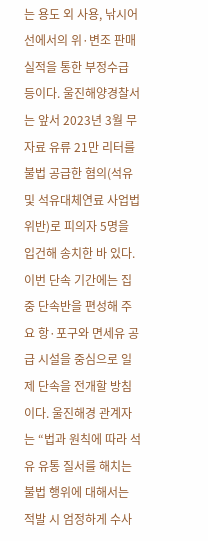는 용도 외 사용, 낚시어선에서의 위·변조 판매실적을 통한 부정수급 등이다. 울진해양경찰서는 앞서 2023년 3월 무자료 유류 21만 리터를 불법 공급한 혐의(석유 및 석유대체연료 사업법 위반)로 피의자 5명을 입건해 송치한 바 있다. 이번 단속 기간에는 집중 단속반을 편성해 주요 항·포구와 면세유 공급 시설을 중심으로 일제 단속을 전개할 방침이다. 울진해경 관계자는 “법과 원칙에 따라 석유 유통 질서를 해치는 불법 행위에 대해서는 적발 시 엄정하게 수사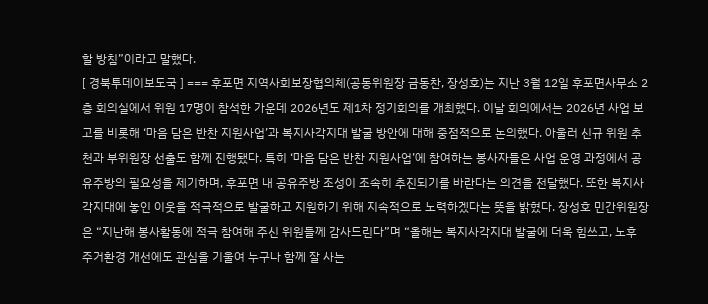할 방침”이라고 말했다.
[ 경북투데이보도국 ] === 후포면 지역사회보장협의체(공동위원장 금동찬, 장성호)는 지난 3월 12일 후포면사무소 2층 회의실에서 위원 17명이 참석한 가운데 2026년도 제1차 정기회의를 개최했다. 이날 회의에서는 2026년 사업 보고를 비롯해 ‘마음 담은 반찬 지원사업’과 복지사각지대 발굴 방안에 대해 중점적으로 논의했다. 아울러 신규 위원 추천과 부위원장 선출도 함께 진행됐다. 특히 ‘마음 담은 반찬 지원사업’에 참여하는 봉사자들은 사업 운영 과정에서 공유주방의 필요성을 제기하며, 후포면 내 공유주방 조성이 조속히 추진되기를 바란다는 의견을 전달했다. 또한 복지사각지대에 놓인 이웃을 적극적으로 발굴하고 지원하기 위해 지속적으로 노력하겠다는 뜻을 밝혔다. 장성호 민간위원장은 “지난해 봉사활동에 적극 참여해 주신 위원들께 감사드린다”며 “올해는 복지사각지대 발굴에 더욱 힘쓰고, 노후 주거환경 개선에도 관심을 기울여 누구나 함께 잘 사는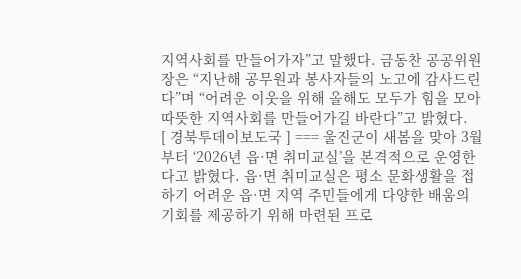지역사회를 만들어가자”고 말했다. 금동찬 공공위원장은 “지난해 공무원과 봉사자들의 노고에 감사드린다”며 “어려운 이웃을 위해 올해도 모두가 힘을 모아 따뜻한 지역사회를 만들어가길 바란다”고 밝혔다.
[ 경북투데이보도국 ] === 울진군이 새봄을 맞아 3월부터 ‘2026년 읍·면 취미교실’을 본격적으로 운영한다고 밝혔다. 읍·면 취미교실은 평소 문화생활을 접하기 어려운 읍·면 지역 주민들에게 다양한 배움의 기회를 제공하기 위해 마련된 프로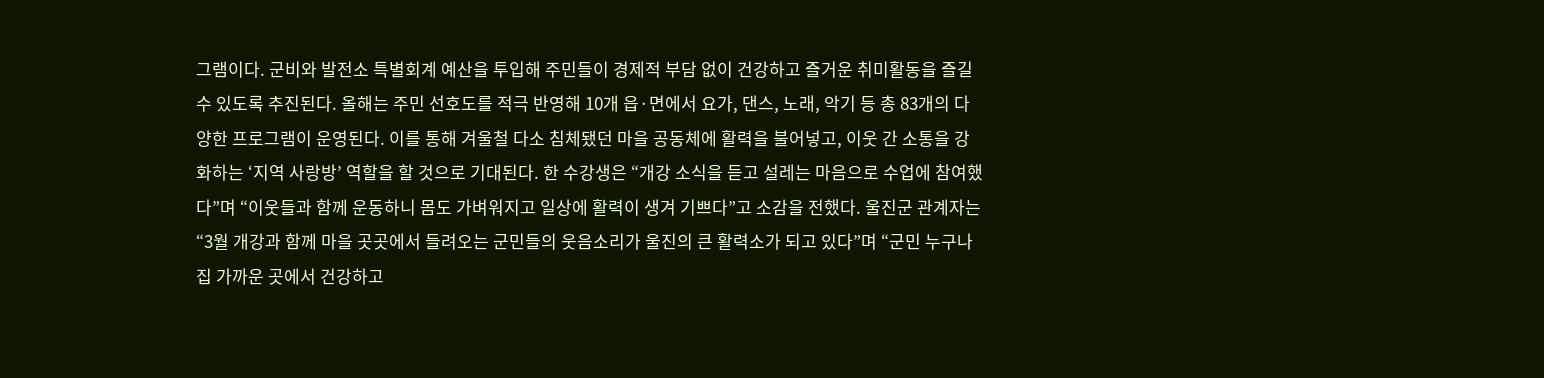그램이다. 군비와 발전소 특별회계 예산을 투입해 주민들이 경제적 부담 없이 건강하고 즐거운 취미활동을 즐길 수 있도록 추진된다. 올해는 주민 선호도를 적극 반영해 10개 읍·면에서 요가, 댄스, 노래, 악기 등 총 83개의 다양한 프로그램이 운영된다. 이를 통해 겨울철 다소 침체됐던 마을 공동체에 활력을 불어넣고, 이웃 간 소통을 강화하는 ‘지역 사랑방’ 역할을 할 것으로 기대된다. 한 수강생은 “개강 소식을 듣고 설레는 마음으로 수업에 참여했다”며 “이웃들과 함께 운동하니 몸도 가벼워지고 일상에 활력이 생겨 기쁘다”고 소감을 전했다. 울진군 관계자는 “3월 개강과 함께 마을 곳곳에서 들려오는 군민들의 웃음소리가 울진의 큰 활력소가 되고 있다”며 “군민 누구나 집 가까운 곳에서 건강하고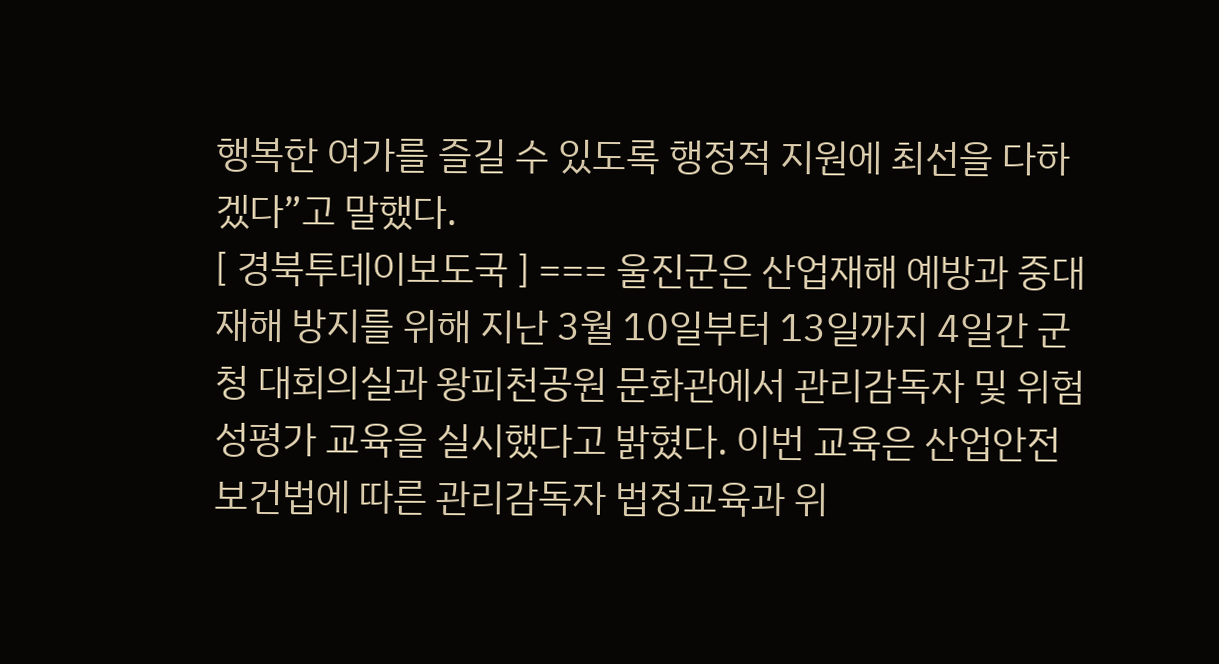행복한 여가를 즐길 수 있도록 행정적 지원에 최선을 다하겠다”고 말했다.
[ 경북투데이보도국 ] === 울진군은 산업재해 예방과 중대재해 방지를 위해 지난 3월 10일부터 13일까지 4일간 군청 대회의실과 왕피천공원 문화관에서 관리감독자 및 위험성평가 교육을 실시했다고 밝혔다. 이번 교육은 산업안전보건법에 따른 관리감독자 법정교육과 위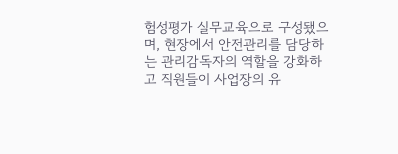험성평가 실무교육으로 구성됐으며, 현장에서 안전관리를 담당하는 관리감독자의 역할을 강화하고 직원들이 사업장의 유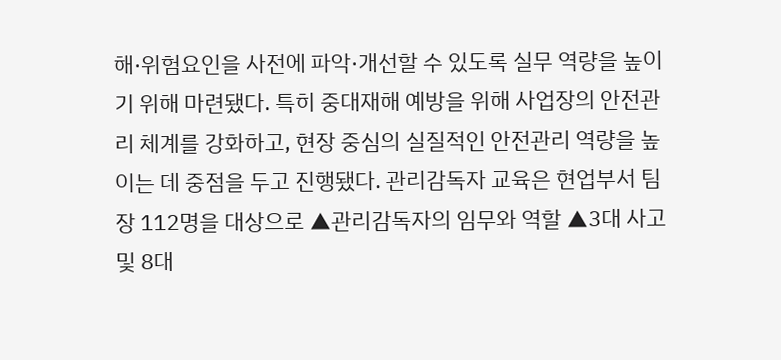해·위험요인을 사전에 파악·개선할 수 있도록 실무 역량을 높이기 위해 마련됐다. 특히 중대재해 예방을 위해 사업장의 안전관리 체계를 강화하고, 현장 중심의 실질적인 안전관리 역량을 높이는 데 중점을 두고 진행됐다. 관리감독자 교육은 현업부서 팀장 112명을 대상으로 ▲관리감독자의 임무와 역할 ▲3대 사고 및 8대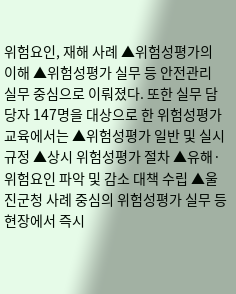위험요인, 재해 사례 ▲위험성평가의 이해 ▲위험성평가 실무 등 안전관리 실무 중심으로 이뤄졌다. 또한 실무 담당자 147명을 대상으로 한 위험성평가 교육에서는 ▲위험성평가 일반 및 실시 규정 ▲상시 위험성평가 절차 ▲유해·위험요인 파악 및 감소 대책 수립 ▲울진군청 사례 중심의 위험성평가 실무 등 현장에서 즉시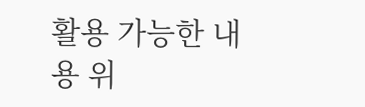활용 가능한 내용 위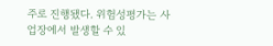주로 진행됐다. 위험성평가는 사업장에서 발생할 수 있